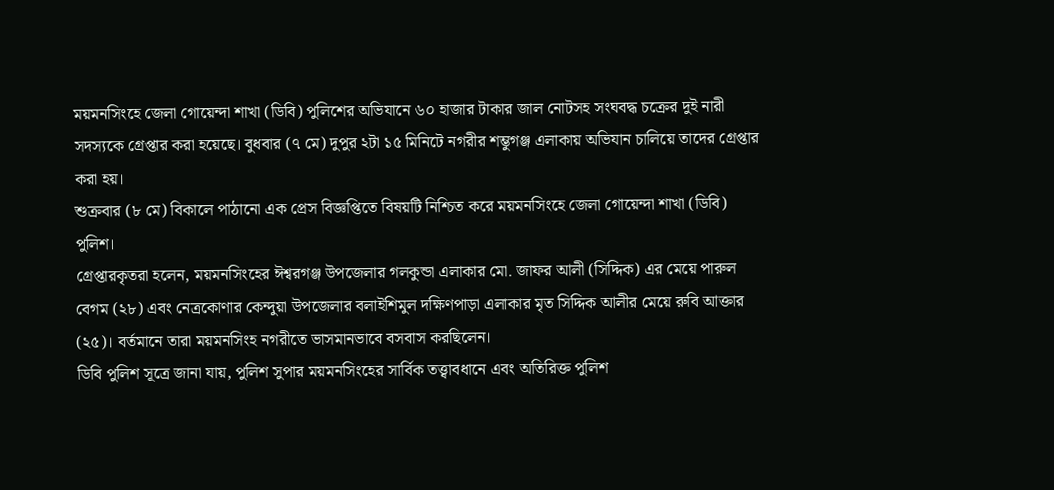ময়মনসিংহে জেলা গোয়েন্দা শাখা (ডিবি) পুলিশের অভিযানে ৬০ হাজার টাকার জাল নোটসহ সংঘবদ্ধ চক্রের দুই নারী সদস্যকে গ্রেপ্তার করা হয়েছে। বুধবার (৭ মে) দুপুর ২টা ১৫ মিনিটে নগরীর শম্ভুগঞ্জ এলাকায় অভিযান চালিয়ে তাদের গ্রেপ্তার করা হয়।
শুক্রবার (৮ মে) বিকালে পাঠানো এক প্রেস বিজ্ঞপ্তিতে বিষয়টি নিশ্চিত করে ময়মনসিংহে জেলা গোয়েন্দা শাখা (ডিবি) পুলিশ।
গ্রেপ্তারকৃতরা হলেন, ময়মনসিংহের ঈশ্বরগঞ্জ উপজেলার গলকুন্ডা এলাকার মো. জাফর আলী (সিদ্দিক) এর মেয়ে পারুল বেগম (২৮) এবং নেত্রকোণার কেন্দুয়া উপজেলার বলাইশিমুল দক্ষিণপাড়া এলাকার মৃত সিদ্দিক আলীর মেয়ে রুবি আক্তার (২৫)। বর্তমানে তারা ময়মনসিংহ নগরীতে ভাসমানভাবে বসবাস করছিলেন।
ডিবি পুলিশ সূত্রে জানা যায়, পুলিশ সুপার ময়মনসিংহের সার্বিক তত্ত্বাবধানে এবং অতিরিক্ত পুলিশ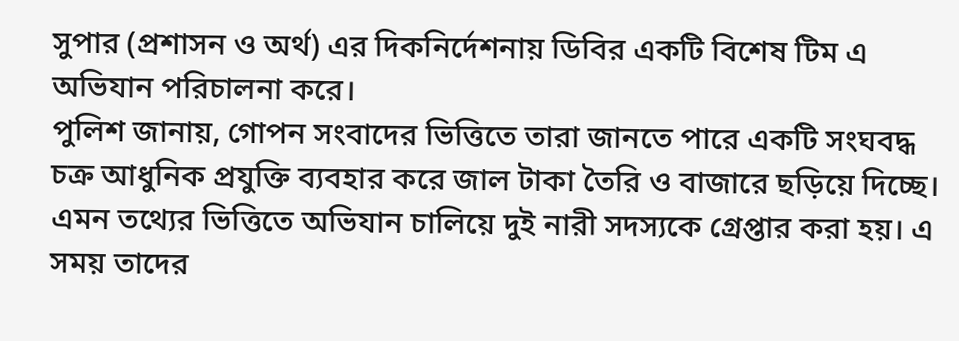সুপার (প্রশাসন ও অর্থ) এর দিকনির্দেশনায় ডিবির একটি বিশেষ টিম এ অভিযান পরিচালনা করে।
পুলিশ জানায়, গোপন সংবাদের ভিত্তিতে তারা জানতে পারে একটি সংঘবদ্ধ চক্র আধুনিক প্রযুক্তি ব্যবহার করে জাল টাকা তৈরি ও বাজারে ছড়িয়ে দিচ্ছে। এমন তথ্যের ভিত্তিতে অভিযান চালিয়ে দুই নারী সদস্যকে গ্রেপ্তার করা হয়। এ সময় তাদের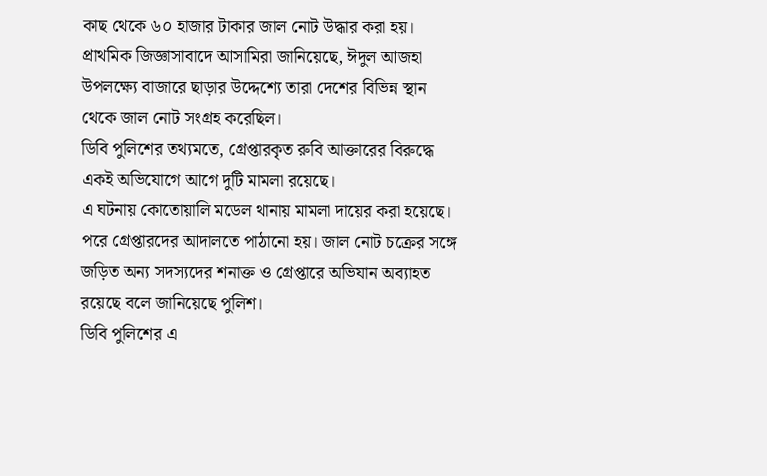কাছ থেকে ৬০ হাজার টাকার জাল নোট উদ্ধার করা হয়।
প্রাথমিক জিজ্ঞাসাবাদে আসামিরা জানিয়েছে, ঈদুল আজহা উপলক্ষ্যে বাজারে ছাড়ার উদ্দেশ্যে তারা দেশের বিভিন্ন স্থান থেকে জাল নোট সংগ্রহ করেছিল।
ডিবি পুলিশের তথ্যমতে, গ্রেপ্তারকৃত রুবি আক্তারের বিরুদ্ধে একই অভিযোগে আগে দুটি মামলা রয়েছে।
এ ঘটনায় কোতোয়ালি মডেল থানায় মামলা দায়ের করা হয়েছে। পরে গ্রেপ্তারদের আদালতে পাঠানো হয়। জাল নোট চক্রের সঙ্গে জড়িত অন্য সদস্যদের শনাক্ত ও গ্রেপ্তারে অভিযান অব্যাহত রয়েছে বলে জানিয়েছে পুলিশ।
ডিবি পুলিশের এ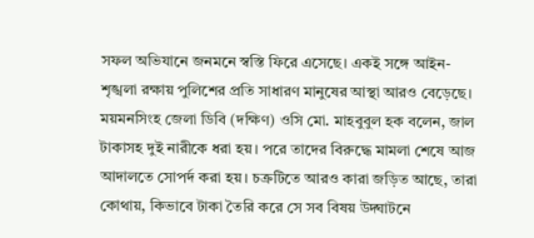সফল অভিযানে জনমনে স্বস্তি ফিরে এসেছে। একই সঙ্গে আইন-শৃঙ্খলা রক্ষায় পুলিশের প্রতি সাধারণ মানুষের আস্থা আরও বেড়েছে।
ময়মনসিংহ জেলা ডিবি (দক্ষিণ) ওসি মো. মাহবুবুল হক বলেন, জাল টাকাসহ দুই নারীকে ধরা হয়। পরে তাদের বিরুদ্ধে মামলা শেষে আজ আদালতে সোপর্দ করা হয়। চক্রটিতে আরও কারা জড়িত আছে, তারা কোথায়, কিভাবে টাকা তৈরি করে সে সব বিষয় উদ্ঘাটনে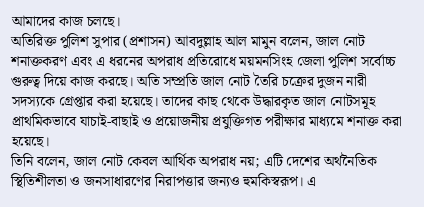আমাদের কাজ চলছে।
অতিরিক্ত পুলিশ সুপার (প্রশাসন) আবদুল্লাহ আল মামুন বলেন, জাল নোট শনাক্তকরণ এবং এ ধরনের অপরাধ প্রতিরোধে ময়মনসিংহ জেলা পুলিশ সর্বোচ্চ গুরুত্ব দিয়ে কাজ করছে। অতি সম্প্রতি জাল নোট তৈরি চক্রের দুজন নারী সদস্যকে গ্রেপ্তার করা হয়েছে। তাদের কাছ থেকে উদ্ধারকৃত জাল নোটসমূহ প্রাথমিকভাবে যাচাই-বাছাই ও প্রয়োজনীয় প্রযুক্তিগত পরীক্ষার মাধ্যমে শনাক্ত করা হয়েছে।
তিনি বলেন, জাল নোট কেবল আর্থিক অপরাধ নয়; এটি দেশের অর্থনৈতিক স্থিতিশীলতা ও জনসাধারণের নিরাপত্তার জন্যও হুমকিস্বরূপ। এ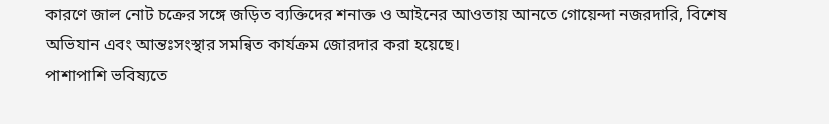কারণে জাল নোট চক্রের সঙ্গে জড়িত ব্যক্তিদের শনাক্ত ও আইনের আওতায় আনতে গোয়েন্দা নজরদারি, বিশেষ অভিযান এবং আন্তঃসংস্থার সমন্বিত কার্যক্রম জোরদার করা হয়েছে।
পাশাপাশি ভবিষ্যতে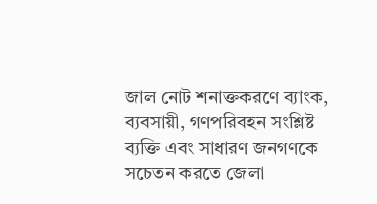জাল নোট শনাক্তকরণে ব্যাংক, ব্যবসায়ী, গণপরিবহন সংশ্লিষ্ট ব্যক্তি এবং সাধারণ জনগণকে সচেতন করতে জেলা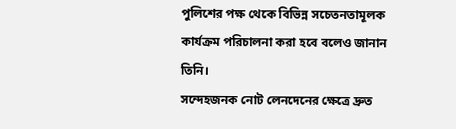পুলিশের পক্ষ থেকে বিভিন্ন সচেতনতামূলক কার্যক্রম পরিচালনা করা হবে বলেও জানান তিনি।
সন্দেহজনক নোট লেনদেনের ক্ষেত্রে দ্রুত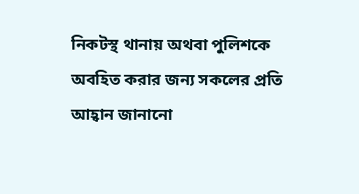নিকটস্থ থানায় অথবা পুলিশকে অবহিত করার জন্য সকলের প্রতি আহ্বান জানানো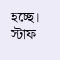হচ্ছে।
স্টাফ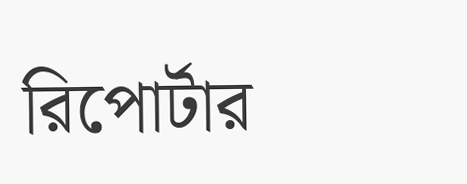রিপোর্টার